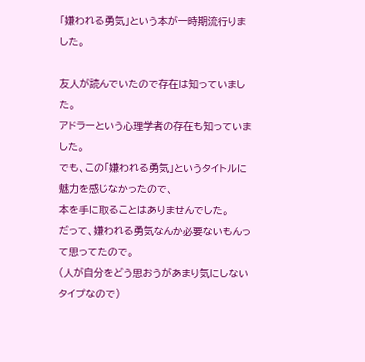「嫌われる勇気」という本が一時期流行りました。

友人が読んでいたので存在は知っていました。
アドラーという心理学者の存在も知っていました。
でも、この「嫌われる勇気」というタイトルに魅力を感じなかったので、
本を手に取ることはありませんでした。
だって、嫌われる勇気なんか必要ないもんって思ってたので。
(人が自分をどう思おうがあまり気にしないタイプなので)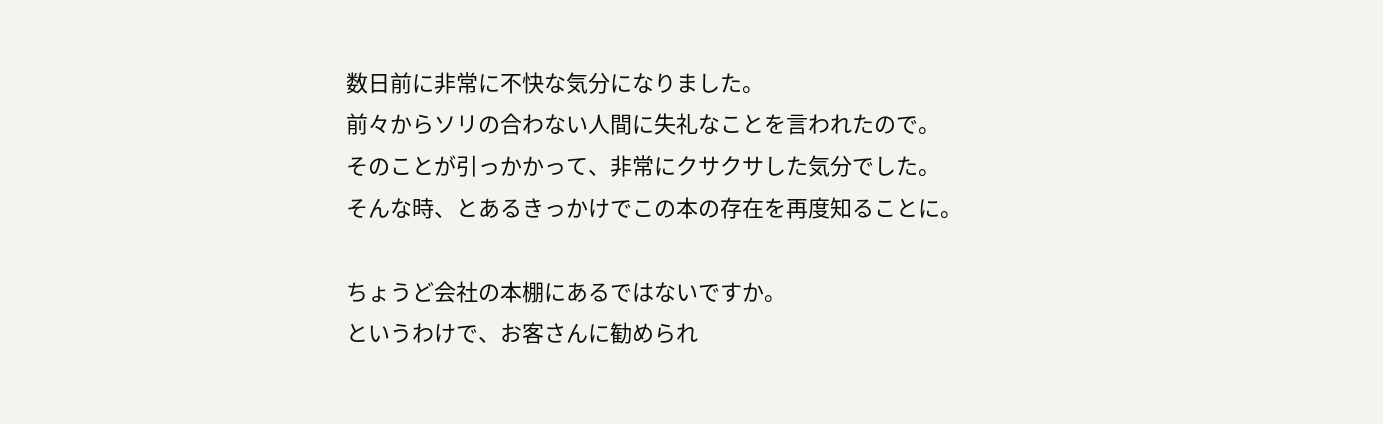数日前に非常に不快な気分になりました。
前々からソリの合わない人間に失礼なことを言われたので。
そのことが引っかかって、非常にクサクサした気分でした。
そんな時、とあるきっかけでこの本の存在を再度知ることに。

ちょうど会社の本棚にあるではないですか。
というわけで、お客さんに勧められ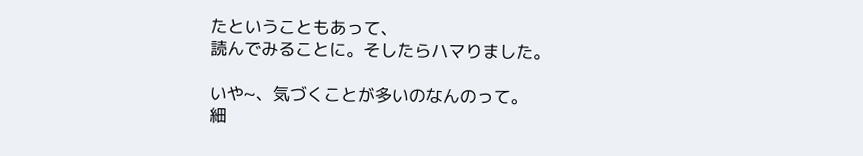たということもあって、
読んでみることに。そしたらハマりました。

いや~、気づくことが多いのなんのって。
細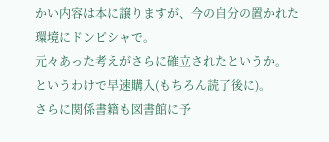かい内容は本に譲りますが、今の自分の置かれた環境にドンピシャで。
元々あった考えがさらに確立されたというか。
というわけで早速購入(もちろん読了後に)。
さらに関係書籍も図書館に予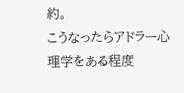約。
こうなったらアドラー心理学をある程度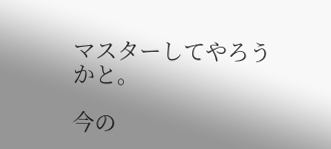マスターしてやろうかと。

今の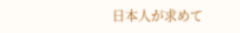日本人が求めて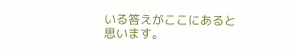いる答えがここにあると思います。